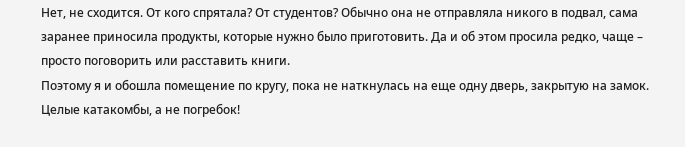Нет, не сходится. От кого спрятала? От студентов? Обычно она не отправляла никого в подвал, сама заранее приносила продукты, которые нужно было приготовить. Да и об этом просила редко, чаще – просто поговорить или расставить книги.
Поэтому я и обошла помещение по кругу, пока не наткнулась на еще одну дверь, закрытую на замок. Целые катакомбы, а не погребок!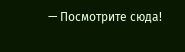— Посмотрите сюда!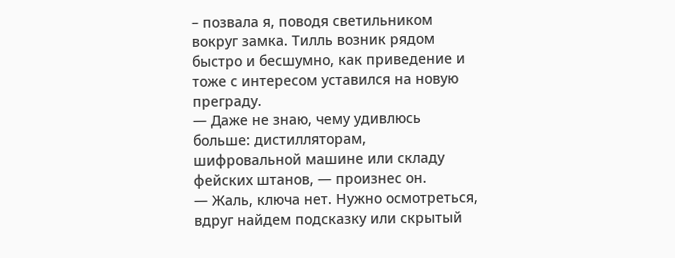– позвала я, поводя светильником вокруг замка. Тилль возник рядом быстро и бесшумно, как приведение и тоже с интересом уставился на новую преграду.
— Даже не знаю, чему удивлюсь больше: дистилляторам, шифровальной машине или складу фейских штанов, — произнес он.
— Жаль, ключа нет. Нужно осмотреться, вдруг найдем подсказку или скрытый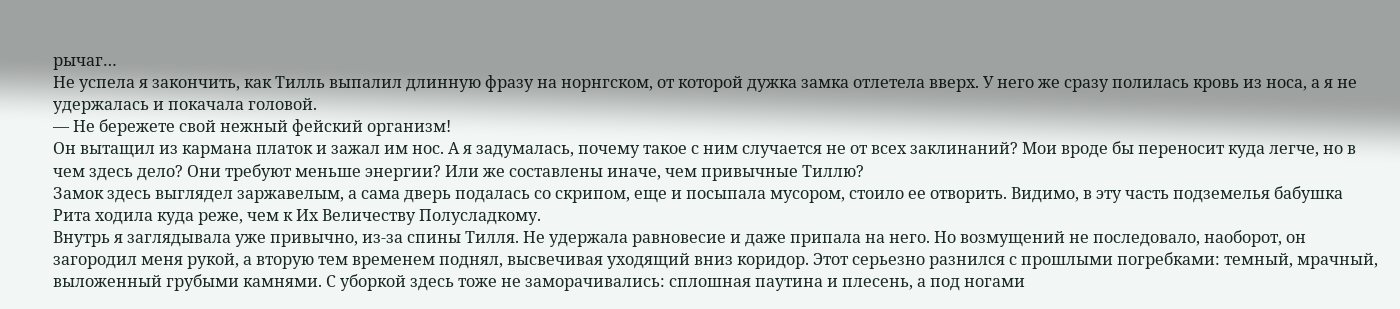рычаг…
Не успела я закончить, как Тилль выпалил длинную фразу на норнгском, от которой дужка замка отлетела вверх. У него же сразу полилась кровь из носа, а я не удержалась и покачала головой.
— Не бережете свой нежный фейский организм!
Он вытащил из кармана платок и зажал им нос. А я задумалась, почему такое с ним случается не от всех заклинаний? Мои вроде бы переносит куда легче, но в чем здесь дело? Они требуют меньше энергии? Или же составлены иначе, чем привычные Тиллю?
Замок здесь выглядел заржавелым, а сама дверь подалась со скрипом, еще и посыпала мусором, стоило ее отворить. Видимо, в эту часть подземелья бабушка Рита ходила куда реже, чем к Их Величеству Полусладкому.
Внутрь я заглядывала уже привычно, из-за спины Тилля. Не удержала равновесие и даже припала на него. Но возмущений не последовало, наоборот, он загородил меня рукой, а вторую тем временем поднял, высвечивая уходящий вниз коридор. Этот серьезно разнился с прошлыми погребками: темный, мрачный, выложенный грубыми камнями. С уборкой здесь тоже не заморачивались: сплошная паутина и плесень, а под ногами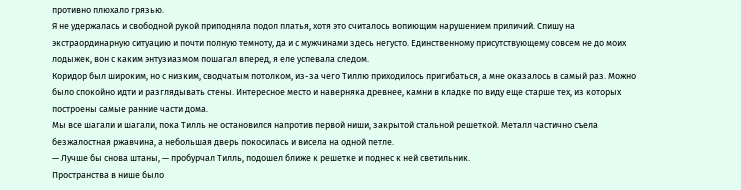противно плюхало грязью.
Я не удержалась и свободной рукой приподняла подол платья, хотя это считалось вопиющим нарушением приличий. Спишу на экстраординарную ситуацию и почти полную темноту, да и с мужчинами здесь негусто. Единственному присутствующему совсем не до моих лодыжек, вон с каким энтузиазмом пошагал вперед, я еле успевала следом.
Коридор был широким, но с низким, сводчатым потолком, из-за чего Тиллю приходилось пригибаться, а мне оказалось в самый раз. Можно было спокойно идти и разглядывать стены. Интересное место и наверняка древнее, камни в кладке по виду еще старше тех, из которых построены самые ранние части дома.
Мы все шагали и шагали, пока Тилль не остановился напротив первой ниши, закрытой стальной решеткой. Металл частично съела безжалостная ржавчина, а небольшая дверь покосилась и висела на одной петле.
— Лучше бы снова штаны, — пробурчал Тилль, подошел ближе к решетке и поднес к ней светильник.
Пространства в нише было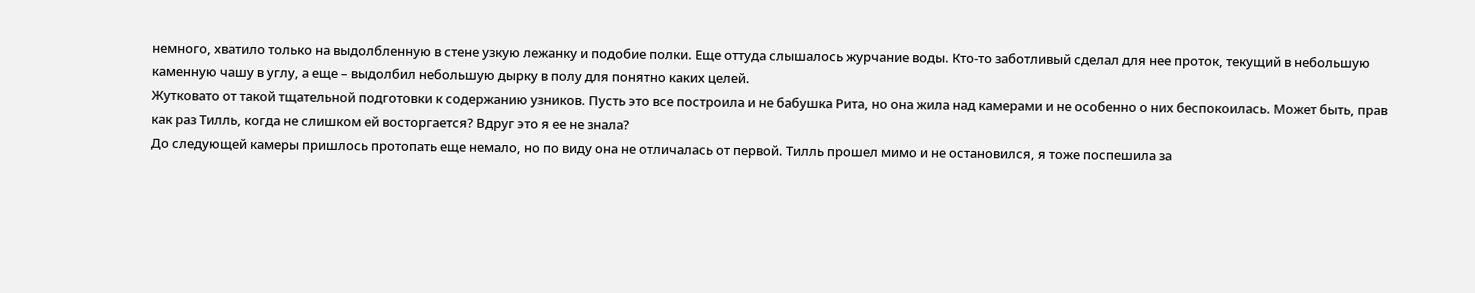немного, хватило только на выдолбленную в стене узкую лежанку и подобие полки. Еще оттуда слышалось журчание воды. Кто-то заботливый сделал для нее проток, текущий в небольшую каменную чашу в углу, а еще – выдолбил небольшую дырку в полу для понятно каких целей.
Жутковато от такой тщательной подготовки к содержанию узников. Пусть это все построила и не бабушка Рита, но она жила над камерами и не особенно о них беспокоилась. Может быть, прав как раз Тилль, когда не слишком ей восторгается? Вдруг это я ее не знала?
До следующей камеры пришлось протопать еще немало, но по виду она не отличалась от первой. Тилль прошел мимо и не остановился, я тоже поспешила за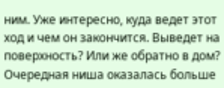ним. Уже интересно, куда ведет этот ход и чем он закончится. Выведет на поверхность? Или же обратно в дом?
Очередная ниша оказалась больше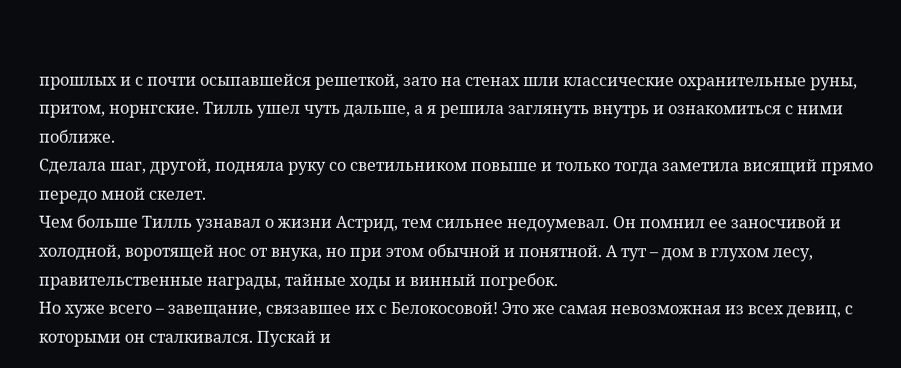прошлых и с почти осыпавшейся решеткой, зато на стенах шли классические охранительные руны, притом, норнгские. Тилль ушел чуть дальше, а я решила заглянуть внутрь и ознакомиться с ними поближе.
Сделала шаг, другой, подняла руку со светильником повыше и только тогда заметила висящий прямо передо мной скелет.
Чем больше Тилль узнавал о жизни Астрид, тем сильнее недоумевал. Он помнил ее заносчивой и холодной, воротящей нос от внука, но при этом обычной и понятной. А тут – дом в глухом лесу, правительственные награды, тайные ходы и винный погребок.
Но хуже всего – завещание, связавшее их с Белокосовой! Это же самая невозможная из всех девиц, с которыми он сталкивался. Пускай и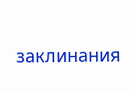заклинания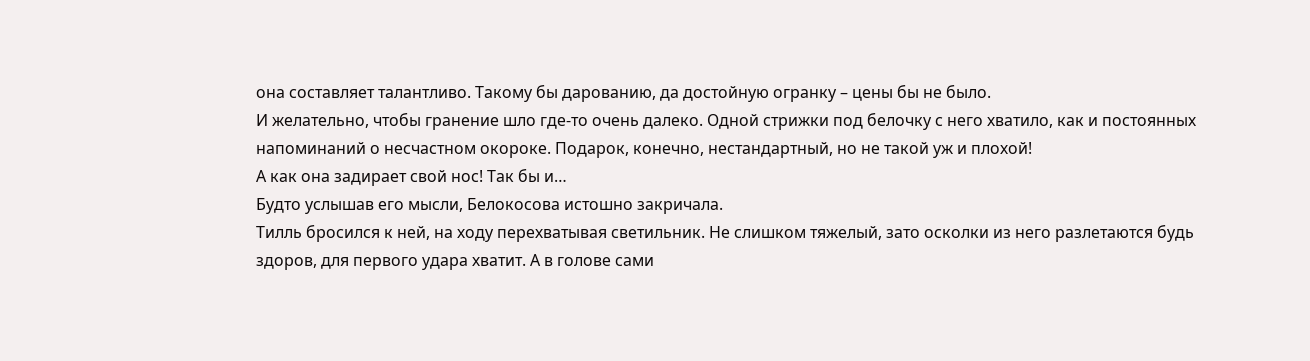она составляет талантливо. Такому бы дарованию, да достойную огранку – цены бы не было.
И желательно, чтобы гранение шло где-то очень далеко. Одной стрижки под белочку с него хватило, как и постоянных напоминаний о несчастном окороке. Подарок, конечно, нестандартный, но не такой уж и плохой!
А как она задирает свой нос! Так бы и…
Будто услышав его мысли, Белокосова истошно закричала.
Тилль бросился к ней, на ходу перехватывая светильник. Не слишком тяжелый, зато осколки из него разлетаются будь здоров, для первого удара хватит. А в голове сами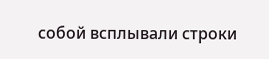собой всплывали строки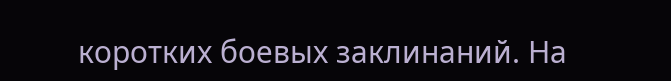коротких боевых заклинаний. На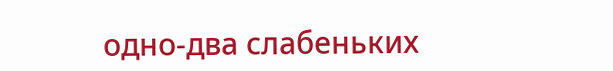одно-два слабеньких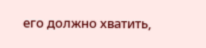его должно хватить,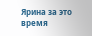Ярина за это время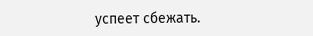успеет сбежать.